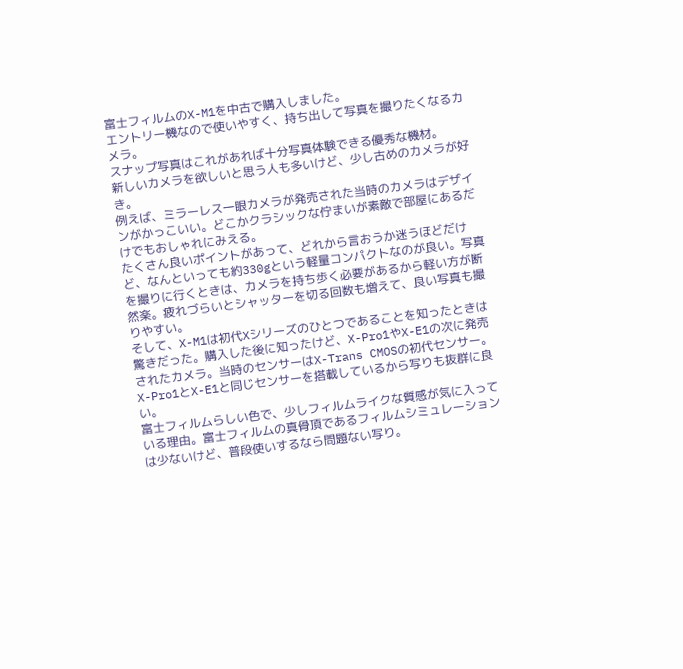富士フィルムのX-M1を中古で購入しました。
エントリー機なので使いやすく、持ち出して写真を撮りたくなるカメラ。
スナップ写真はこれがあれば十分写真体験できる優秀な機材。
新しいカメラを欲しいと思う人も多いけど、少し古めのカメラが好き。
例えば、ミラーレス一眼カメラが発売された当時のカメラはデザインがかっこいい。どこかクラシックな佇まいが素敵で部屋にあるだけでもおしゃれにみえる。
たくさん良いポイントがあって、どれから言おうか迷うほどだけど、なんといっても約330gという軽量コンパクトなのが良い。写真を撮りに行くときは、カメラを持ち歩く必要があるから軽い方が断然楽。疲れづらいとシャッターを切る回数も増えて、良い写真も撮りやすい。
そして、X-M1は初代Xシリーズのひとつであることを知ったときは驚きだった。購入した後に知ったけど、X-Pro1やX-E1の次に発売されたカメラ。当時のセンサーはX-Trans CMOSの初代センサー。X-Pro1とX-E1と同じセンサーを搭載しているから写りも抜群に良い。
富士フィルムらしい色で、少しフィルムライクな質感が気に入っている理由。富士フィルムの真骨頂であるフィルムシミュレーションは少ないけど、普段使いするなら問題ない写り。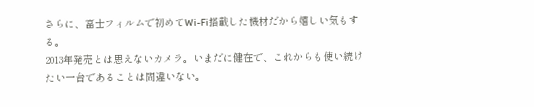さらに、富士フィルムで初めてWi-Fi搭載した機材だから嬉しい気もする。
2013年発売とは思えないカメラ。いまだに健在で、これからも使い続けたい一台であることは間違いない。